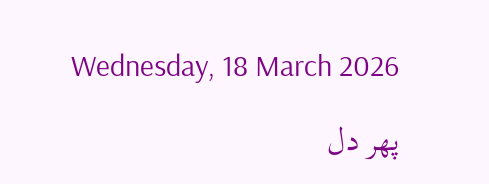Wednesday, 18 March 2026

پھر دل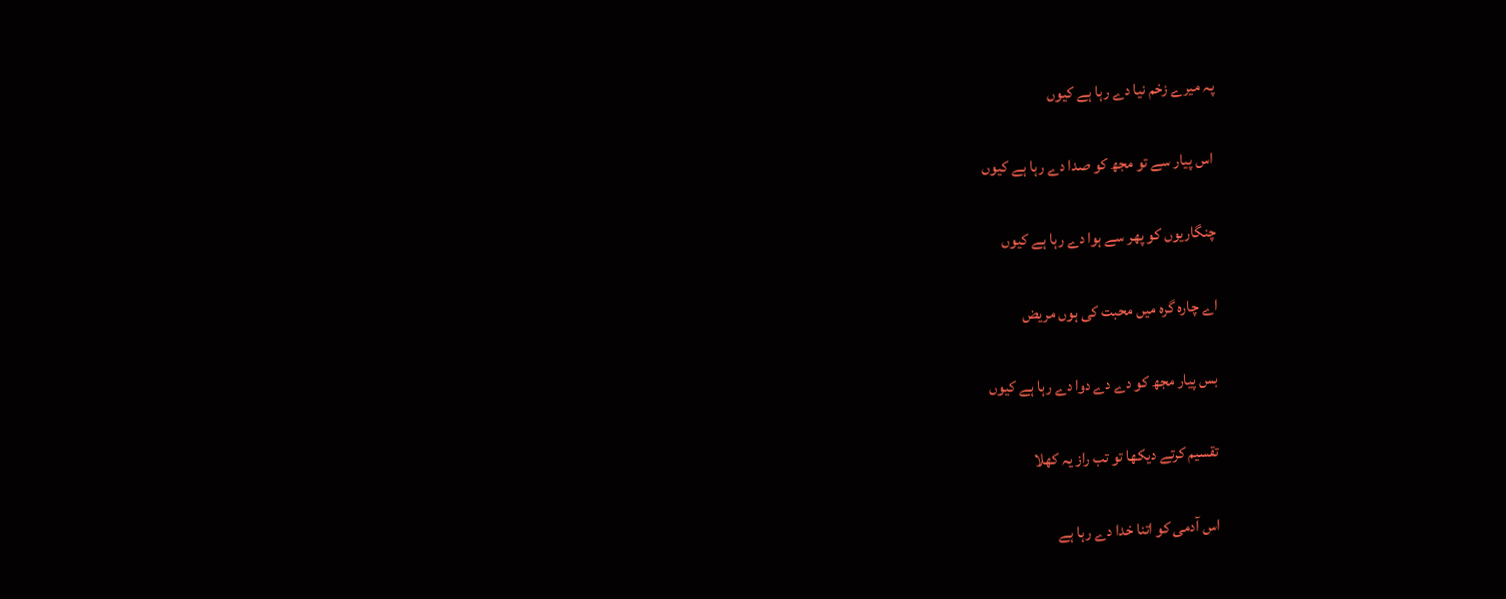پہ میرے زخم نیا دے رہا ہے کیوں

 اس پیار سے تو مجھ کو صدا دے رہا ہے کیوں

چنگاریوں کو پھر سے ہوا دے رہا ہے کیوں

اے چارہ گرہ میں محبت کی ہوں مریض

بس پیار مجھ کو دے دے دوا دے رہا ہے کیوں

تقسیم کرتے دیکھا تو تب راز یہ کھلا

اس آدمی کو اتنا خدا دے رہا ہے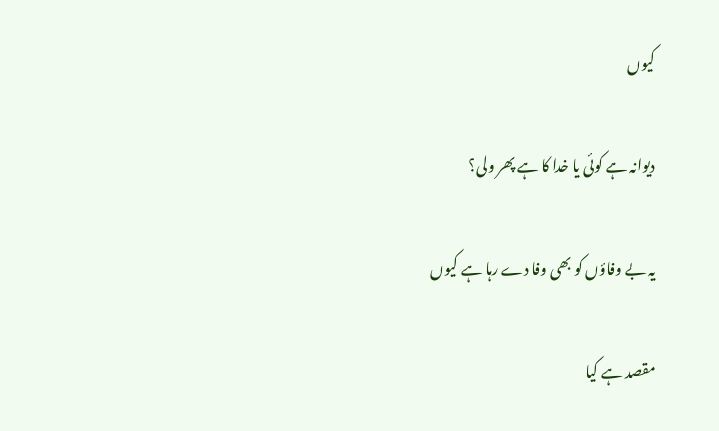کیوں

دیوانہ ہے کوئی یا خدا کا ہے پھر ولی؟

یہ بے وفاؤں کو بھی وفا دے رہا ہے کیوں

مقصد ہے کیا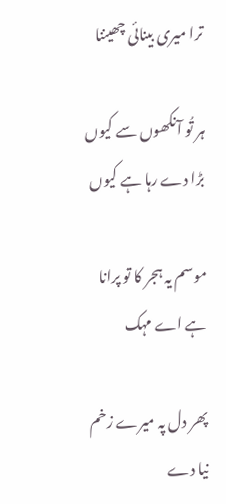ترا میری بینائی چھیننا

ہر تُو آنکھوں سے کیوں بڑا دے رہا ہے کیوں

موسم یہ ہجر کا تو پرانا ہے اے مہک

پھر دل پہ میرے زخم نیا دے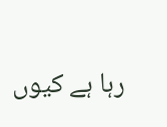رہا ہے کیوں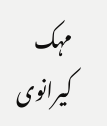مہک کیرانوی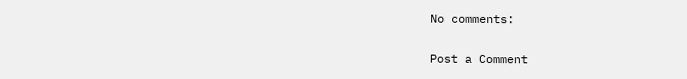No comments:

Post a Comment